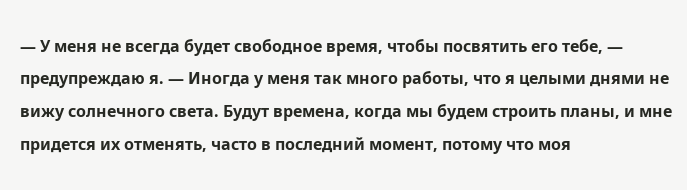— У меня не всегда будет свободное время, чтобы посвятить его тебе, — предупреждаю я. — Иногда у меня так много работы, что я целыми днями не вижу солнечного света. Будут времена, когда мы будем строить планы, и мне придется их отменять, часто в последний момент, потому что моя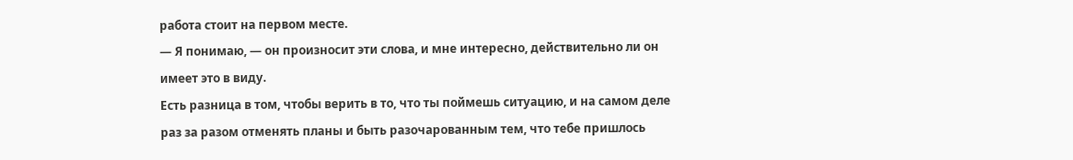работа стоит на первом месте.
— Я понимаю, — он произносит эти слова, и мне интересно, действительно ли он имеет это в виду.
Есть разница в том, чтобы верить в то, что ты поймешь ситуацию, и на самом деле раз за разом отменять планы и быть разочарованным тем, что тебе пришлось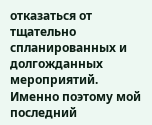отказаться от тщательно спланированных и долгожданных мероприятий.
Именно поэтому мой последний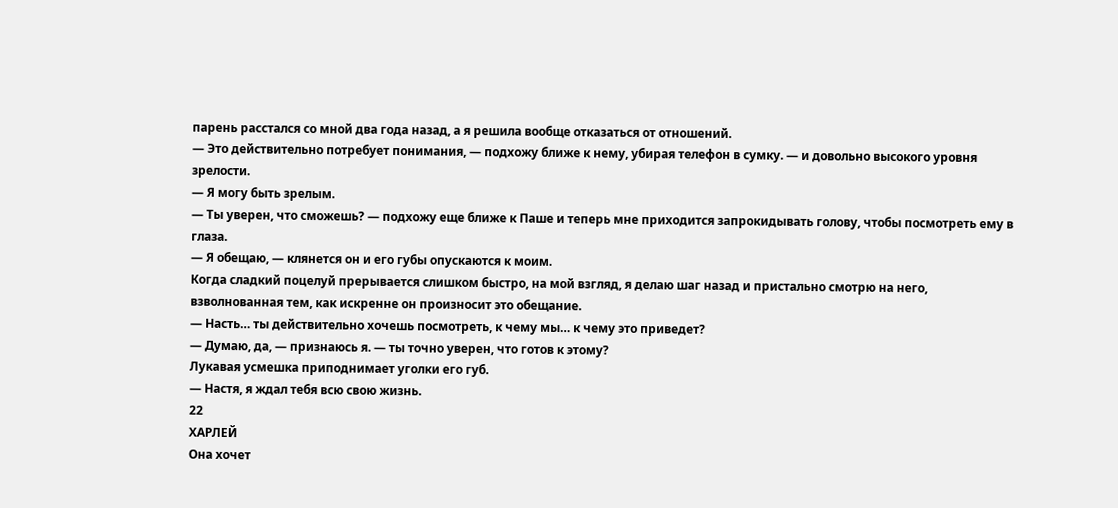парень расстался со мной два года назад, а я решила вообще отказаться от отношений.
— Это действительно потребует понимания, — подхожу ближе к нему, убирая телефон в сумку. — и довольно высокого уровня зрелости.
— Я могу быть зрелым.
— Ты уверен, что сможешь? — подхожу еще ближе к Паше и теперь мне приходится запрокидывать голову, чтобы посмотреть ему в глаза.
— Я обещаю, — клянется он и его губы опускаются к моим.
Когда сладкий поцелуй прерывается слишком быстро, на мой взгляд, я делаю шаг назад и пристально смотрю на него, взволнованная тем, как искренне он произносит это обещание.
— Насть… ты действительно хочешь посмотреть, к чему мы… к чему это приведет?
— Думаю, да, — признаюсь я. — ты точно уверен, что готов к этому?
Лукавая усмешка приподнимает уголки его губ.
— Настя, я ждал тебя всю свою жизнь.
22
ХАРЛЕЙ
Она хочет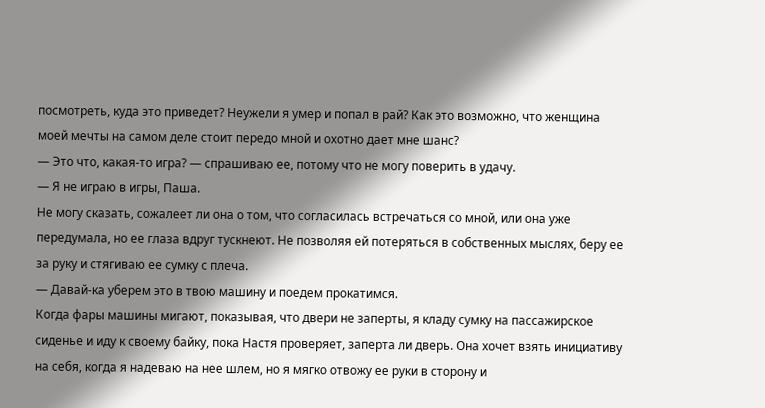посмотреть, куда это приведет? Неужели я умер и попал в рай? Как это возможно, что женщина моей мечты на самом деле стоит передо мной и охотно дает мне шанс?
— Это что, какая-то игра? — спрашиваю ее, потому что не могу поверить в удачу.
— Я не играю в игры, Паша.
Не могу сказать, сожалеет ли она о том, что согласилась встречаться со мной, или она уже передумала, но ее глаза вдруг тускнеют. Не позволяя ей потеряться в собственных мыслях, беру ее за руку и стягиваю ее сумку с плеча.
— Давай-ка уберем это в твою машину и поедем прокатимся.
Когда фары машины мигают, показывая, что двери не заперты, я кладу сумку на пассажирское сиденье и иду к своему байку, пока Настя проверяет, заперта ли дверь. Она хочет взять инициативу на себя, когда я надеваю на нее шлем, но я мягко отвожу ее руки в сторону и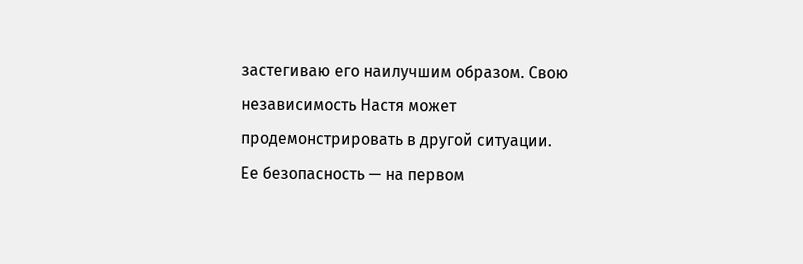застегиваю его наилучшим образом. Свою независимость Настя может продемонстрировать в другой ситуации. Ее безопасность — на первом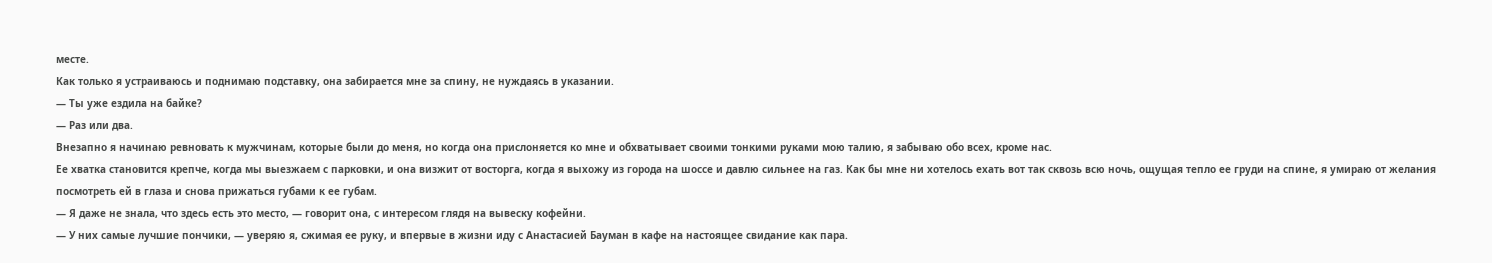месте.
Как только я устраиваюсь и поднимаю подставку, она забирается мне за спину, не нуждаясь в указании.
— Ты уже ездила на байке?
— Раз или два.
Внезапно я начинаю ревновать к мужчинам, которые были до меня, но когда она прислоняется ко мне и обхватывает своими тонкими руками мою талию, я забываю обо всех, кроме нас.
Ее хватка становится крепче, когда мы выезжаем с парковки, и она визжит от восторга, когда я выхожу из города на шоссе и давлю сильнее на газ. Как бы мне ни хотелось ехать вот так сквозь всю ночь, ощущая тепло ее груди на спине, я умираю от желания посмотреть ей в глаза и снова прижаться губами к ее губам.
— Я даже не знала, что здесь есть это место, — говорит она, с интересом глядя на вывеску кофейни.
— У них самые лучшие пончики, — уверяю я, сжимая ее руку, и впервые в жизни иду с Анастасией Бауман в кафе на настоящее свидание как пара.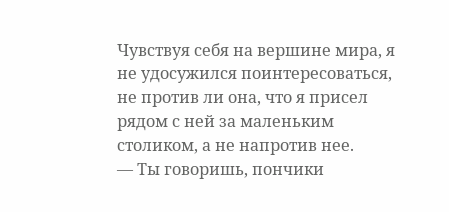Чувствуя себя на вершине мира, я не удосужился поинтересоваться, не против ли она, что я присел рядом с ней за маленьким столиком, а не напротив нее.
— Ты говоришь, пончики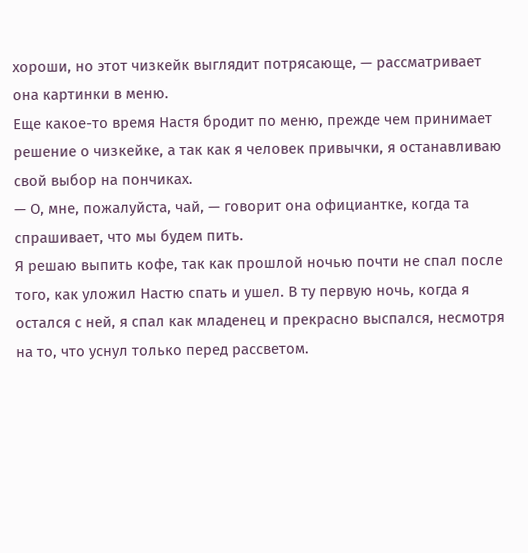хороши, но этот чизкейк выглядит потрясающе, — рассматривает она картинки в меню.
Еще какое-то время Настя бродит по меню, прежде чем принимает решение о чизкейке, а так как я человек привычки, я останавливаю свой выбор на пончиках.
— О, мне, пожалуйста, чай, — говорит она официантке, когда та спрашивает, что мы будем пить.
Я решаю выпить кофе, так как прошлой ночью почти не спал после того, как уложил Настю спать и ушел. В ту первую ночь, когда я остался с ней, я спал как младенец и прекрасно выспался, несмотря на то, что уснул только перед рассветом.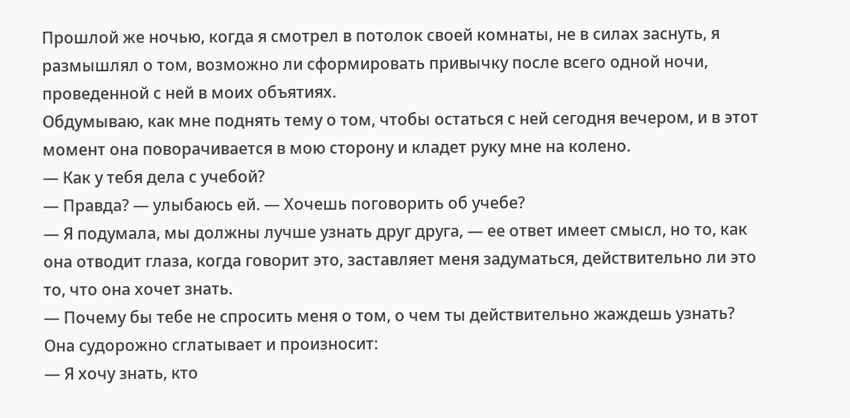Прошлой же ночью, когда я смотрел в потолок своей комнаты, не в силах заснуть, я размышлял о том, возможно ли сформировать привычку после всего одной ночи, проведенной с ней в моих объятиях.
Обдумываю, как мне поднять тему о том, чтобы остаться с ней сегодня вечером, и в этот момент она поворачивается в мою сторону и кладет руку мне на колено.
— Как у тебя дела с учебой?
— Правда? — улыбаюсь ей. — Хочешь поговорить об учебе?
— Я подумала, мы должны лучше узнать друг друга, — ее ответ имеет смысл, но то, как она отводит глаза, когда говорит это, заставляет меня задуматься, действительно ли это то, что она хочет знать.
— Почему бы тебе не спросить меня о том, о чем ты действительно жаждешь узнать?
Она судорожно сглатывает и произносит:
— Я хочу знать, кто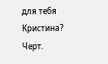для тебя Кристина?
Черт.